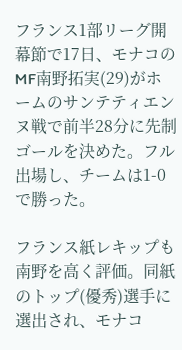フランス1部リーグ開幕節で17日、モナコのMF南野拓実(29)がホームのサンテティエンヌ戦で前半28分に先制ゴールを決めた。フル出場し、チームは1-0で勝った。

フランス紙レキップも南野を高く評価。同紙のトップ(優秀)選手に選出され、モナコ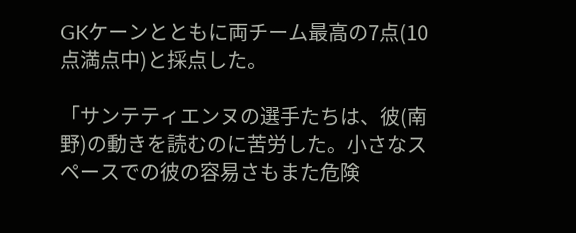GKケーンとともに両チーム最高の7点(10点満点中)と採点した。

「サンテティエンヌの選手たちは、彼(南野)の動きを読むのに苦労した。小さなスペースでの彼の容易さもまた危険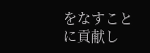をなすことに貢献し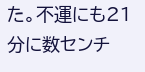た。不運にも21分に数センチ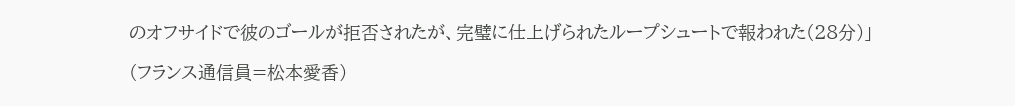のオフサイドで彼のゴールが拒否されたが、完璧に仕上げられたループシュートで報われた(28分)」

(フランス通信員=松本愛香)